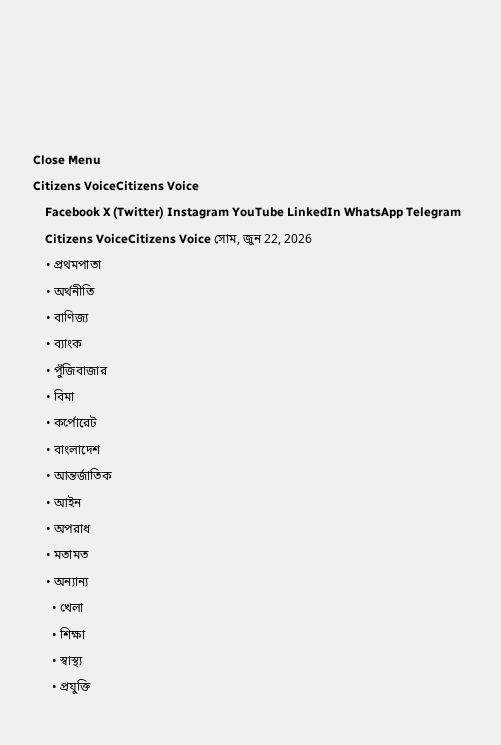Close Menu
Citizens VoiceCitizens Voice
    Facebook X (Twitter) Instagram YouTube LinkedIn WhatsApp Telegram
    Citizens VoiceCitizens Voice সোম, জুন 22, 2026
    • প্রথমপাতা
    • অর্থনীতি
    • বাণিজ্য
    • ব্যাংক
    • পুঁজিবাজার
    • বিমা
    • কর্পোরেট
    • বাংলাদেশ
    • আন্তর্জাতিক
    • আইন
    • অপরাধ
    • মতামত
    • অন্যান্য
      • খেলা
      • শিক্ষা
      • স্বাস্থ্য
      • প্রযুক্তি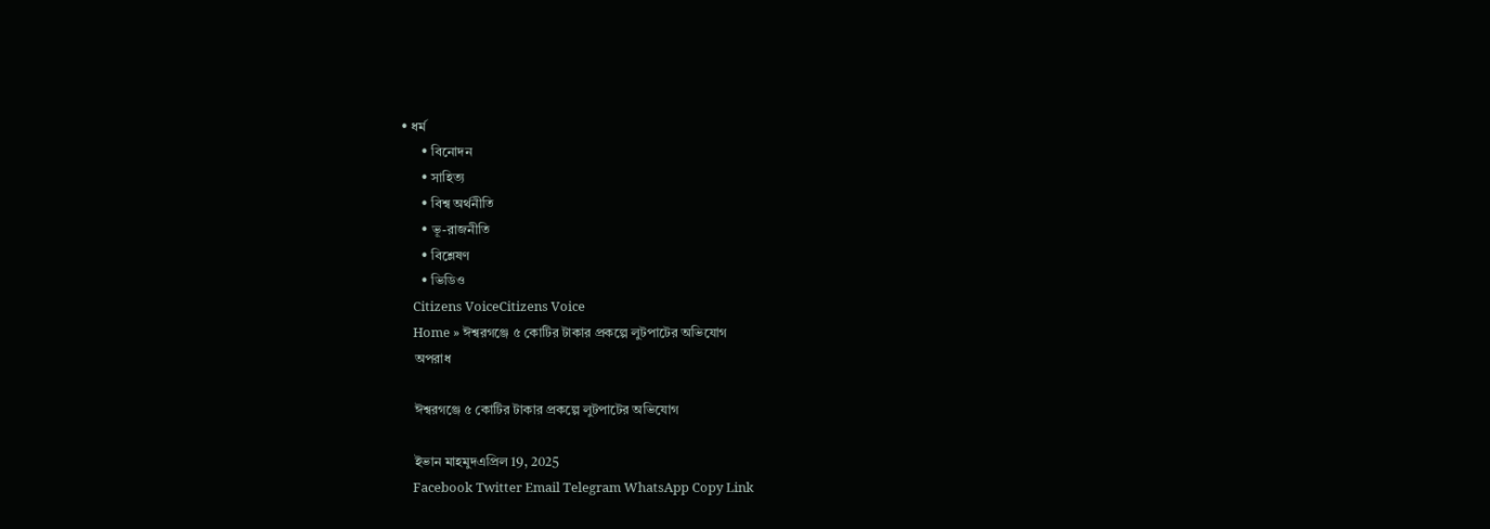• ধর্ম
      • বিনোদন
      • সাহিত্য
      • বিশ্ব অর্থনীতি
      • ভূ-রাজনীতি
      • বিশ্লেষণ
      • ভিডিও
    Citizens VoiceCitizens Voice
    Home » ঈশ্বরগঞ্জে ৫ কোটির টাকার প্রকল্পে লুটপাটের অভিযোগ
    অপরাধ

    ঈশ্বরগঞ্জে ৫ কোটির টাকার প্রকল্পে লুটপাটের অভিযোগ

    ইভান মাহমুদএপ্রিল 19, 2025
    Facebook Twitter Email Telegram WhatsApp Copy Link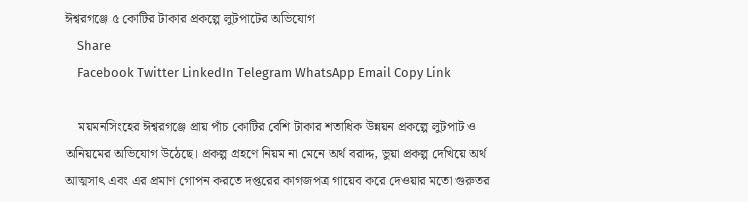ঈশ্বরগঞ্জে ৫ কোটির টাকার প্রকল্পে লুটপাটের অভিযোগ
    Share
    Facebook Twitter LinkedIn Telegram WhatsApp Email Copy Link

    ময়মনসিংহের ঈশ্বরগঞ্জে প্রায় পাঁচ কোটির বেশি টাকার শতাধিক উন্নয়ন প্রকল্পে লুটপাট ও অনিয়মের অভিযোগ উঠেছে। প্রকল্প গ্রহণে নিয়ম না মেনে অর্থ বরাদ্দ, ভুয়া প্রকল্প দেখিয়ে অর্থ আত্মসাৎ এবং এর প্রমাণ গোপন করতে দপ্তরের কাগজপত্র গায়েব করে দেওয়ার মতো গুরুতর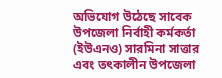অভিযোগ উঠেছে সাবেক উপজেলা নির্বাহী কর্মকর্তা (ইউএনও) সারমিনা সাত্তার এবং তৎকালীন উপজেলা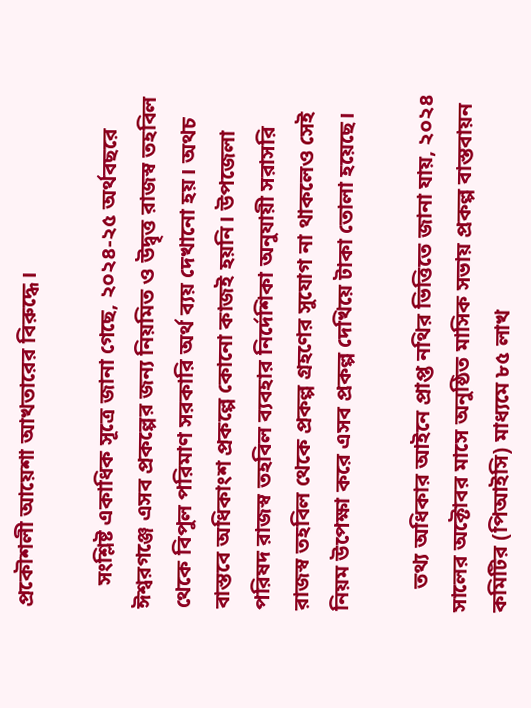প্রকৌশলী আয়েশা আখতারের বিরুদ্ধে।

    সংশ্লিষ্ট একাধিক সূত্রে জানা গেছে, ২০২৪-২৫ অর্থবছরে ঈশ্বরগঞ্জে এসব প্রকল্পের জন্য নিয়মিত ও উদ্বৃত্ত রাজস্ব তহবিল থেকে বিপুল পরিমাণ সরকারি অর্থ ব্যয় দেখানো হয়। অথচ বাস্তবে অধিকাংশ প্রকল্পে কোনো কাজই হয়নি। উপজেলা পরিষদ রাজস্ব তহবিল ব্যবহার নির্দেশিকা অনুযায়ী সরাসরি রাজস্ব তহবিল থেকে প্রকল্প গ্রহণের সুযোগ না থাকলেও সেই নিয়ম উপেক্ষা করে এসব প্রকল্প দেখিয়ে টাকা তোলা হয়েছে।

    তথ্য অধিকার আইনে প্রাপ্ত নথির ভিত্তিতে জানা যায়, ২০২৪ সালের অক্টোবর মাসে অনুষ্ঠিত মাসিক সভায় প্রকল্প বাস্তবায়ন কমিটির (পিআইসি) মাধ্যমে ৮৫ লাখ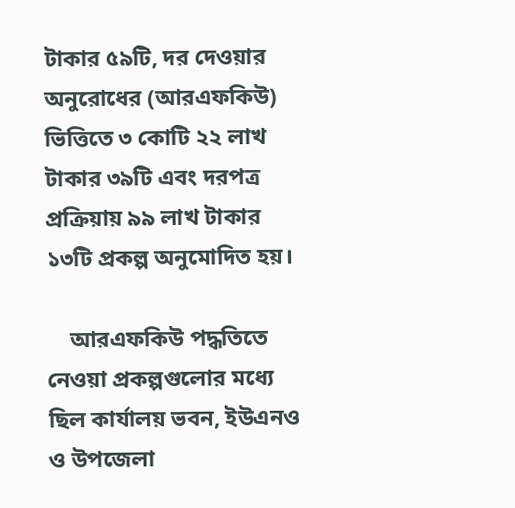টাকার ৫৯টি, দর দেওয়ার অনুরোধের (আরএফকিউ) ভিত্তিতে ৩ কোটি ২২ লাখ টাকার ৩৯টি এবং দরপত্র প্রক্রিয়ায় ৯৯ লাখ টাকার ১৩টি প্রকল্প অনুমোদিত হয়।

    আরএফকিউ পদ্ধতিতে নেওয়া প্রকল্পগুলোর মধ্যে ছিল কার্যালয় ভবন, ইউএনও ও উপজেলা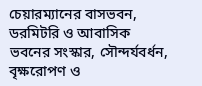চেয়ারম্যানের বাসভবন, ডরমিটরি ও আবাসিক ভবনের সংস্কার, সৌন্দর্যবর্ধন, বৃক্ষরোপণ ও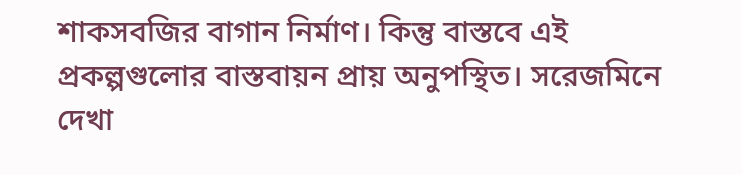শাকসবজির বাগান নির্মাণ। কিন্তু বাস্তবে এই প্রকল্পগুলোর বাস্তবায়ন প্রায় অনুপস্থিত। সরেজমিনে দেখা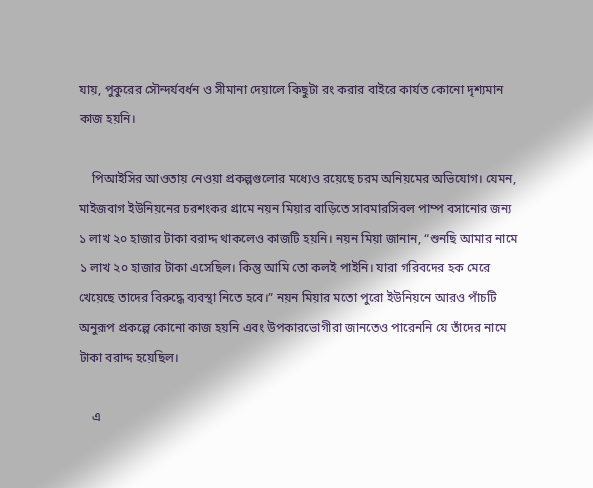যায়, পুকুরের সৌন্দর্যবর্ধন ও সীমানা দেয়ালে কিছুটা রং করার বাইরে কার্যত কোনো দৃশ্যমান কাজ হয়নি।

    পিআইসির আওতায় নেওয়া প্রকল্পগুলোর মধ্যেও রয়েছে চরম অনিয়মের অভিযোগ। যেমন, মাইজবাগ ইউনিয়নের চরশংকর গ্রামে নয়ন মিয়ার বাড়িতে সাবমারসিবল পাম্প বসানোর জন্য ১ লাখ ২০ হাজার টাকা বরাদ্দ থাকলেও কাজটি হয়নি। নয়ন মিয়া জানান, “শুনছি আমার নামে ১ লাখ ২০ হাজার টাকা এসেছিল। কিন্তু আমি তো কলই পাইনি। যারা গরিবদের হক মেরে খেয়েছে তাদের বিরুদ্ধে ব্যবস্থা নিতে হবে।” নয়ন মিয়ার মতো পুরো ইউনিয়নে আরও পাঁচটি অনুরূপ প্রকল্পে কোনো কাজ হয়নি এবং উপকারভোগীরা জানতেও পারেননি যে তাঁদের নামে টাকা বরাদ্দ হয়েছিল।

    এ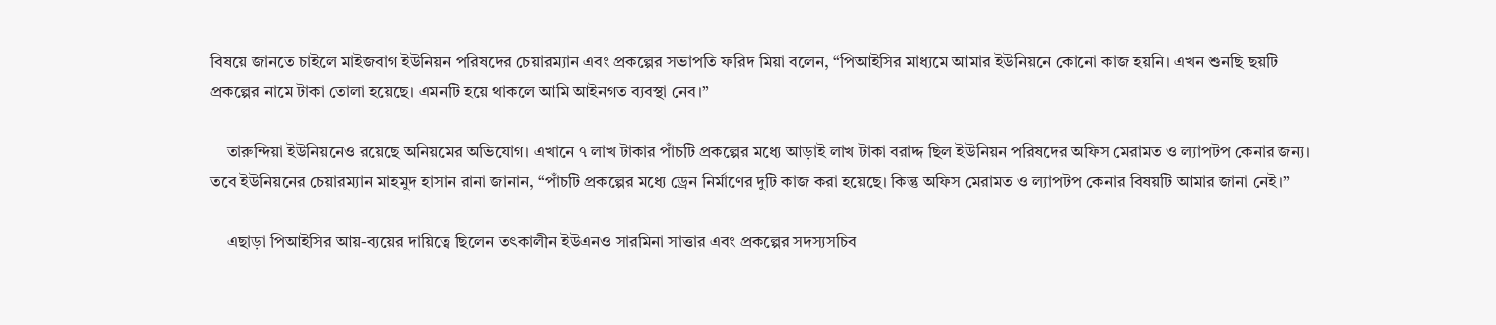বিষয়ে জানতে চাইলে মাইজবাগ ইউনিয়ন পরিষদের চেয়ারম্যান এবং প্রকল্পের সভাপতি ফরিদ মিয়া বলেন, “পিআইসির মাধ্যমে আমার ইউনিয়নে কোনো কাজ হয়নি। এখন শুনছি ছয়টি প্রকল্পের নামে টাকা তোলা হয়েছে। এমনটি হয়ে থাকলে আমি আইনগত ব্যবস্থা নেব।”

    তারুন্দিয়া ইউনিয়নেও রয়েছে অনিয়মের অভিযোগ। এখানে ৭ লাখ টাকার পাঁচটি প্রকল্পের মধ্যে আড়াই লাখ টাকা বরাদ্দ ছিল ইউনিয়ন পরিষদের অফিস মেরামত ও ল্যাপটপ কেনার জন্য। তবে ইউনিয়নের চেয়ারম্যান মাহমুদ হাসান রানা জানান, “পাঁচটি প্রকল্পের মধ্যে ড্রেন নির্মাণের দুটি কাজ করা হয়েছে। কিন্তু অফিস মেরামত ও ল্যাপটপ কেনার বিষয়টি আমার জানা নেই।”

    এছাড়া পিআইসির আয়-ব্যয়ের দায়িত্বে ছিলেন তৎকালীন ইউএনও সারমিনা সাত্তার এবং প্রকল্পের সদস্যসচিব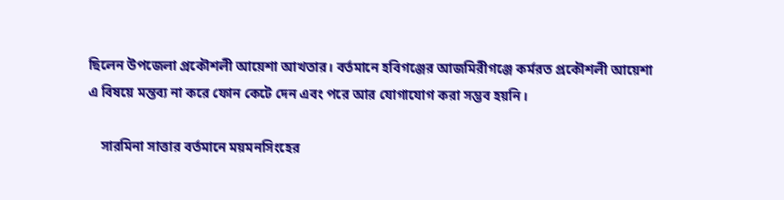ছিলেন উপজেলা প্রকৌশলী আয়েশা আখতার। বর্তমানে হবিগঞ্জের আজমিরীগঞ্জে কর্মরত প্রকৌশলী আয়েশা এ বিষয়ে মন্তব্য না করে ফোন কেটে দেন এবং পরে আর যোগাযোগ করা সম্ভব হয়নি।

    সারমিনা সাত্তার বর্তমানে ময়মনসিংহের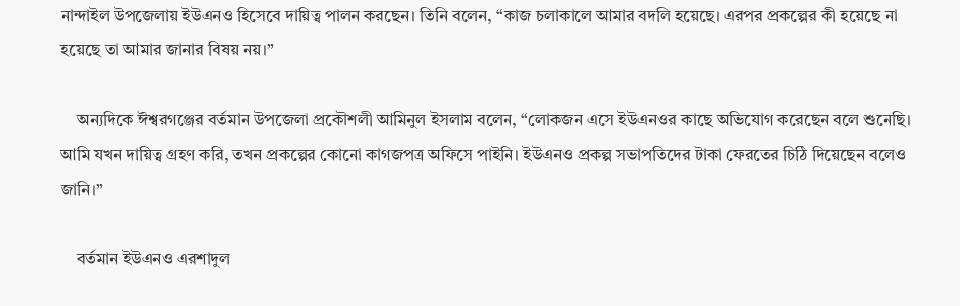নান্দাইল উপজেলায় ইউএনও হিসেবে দায়িত্ব পালন করছেন। তিনি বলেন, “কাজ চলাকালে আমার বদলি হয়েছে। এরপর প্রকল্পের কী হয়েছে না হয়েছে তা আমার জানার বিষয় নয়।”

    অন্যদিকে ঈশ্বরগঞ্জের বর্তমান উপজেলা প্রকৌশলী আমিনুল ইসলাম বলেন, “লোকজন এসে ইউএনওর কাছে অভিযোগ করেছেন বলে শুনেছি। আমি যখন দায়িত্ব গ্রহণ করি, তখন প্রকল্পের কোনো কাগজপত্র অফিসে পাইনি। ইউএনও প্রকল্প সভাপতিদের টাকা ফেরতের চিঠি দিয়েছেন বলেও জানি।”

    বর্তমান ইউএনও এরশাদুল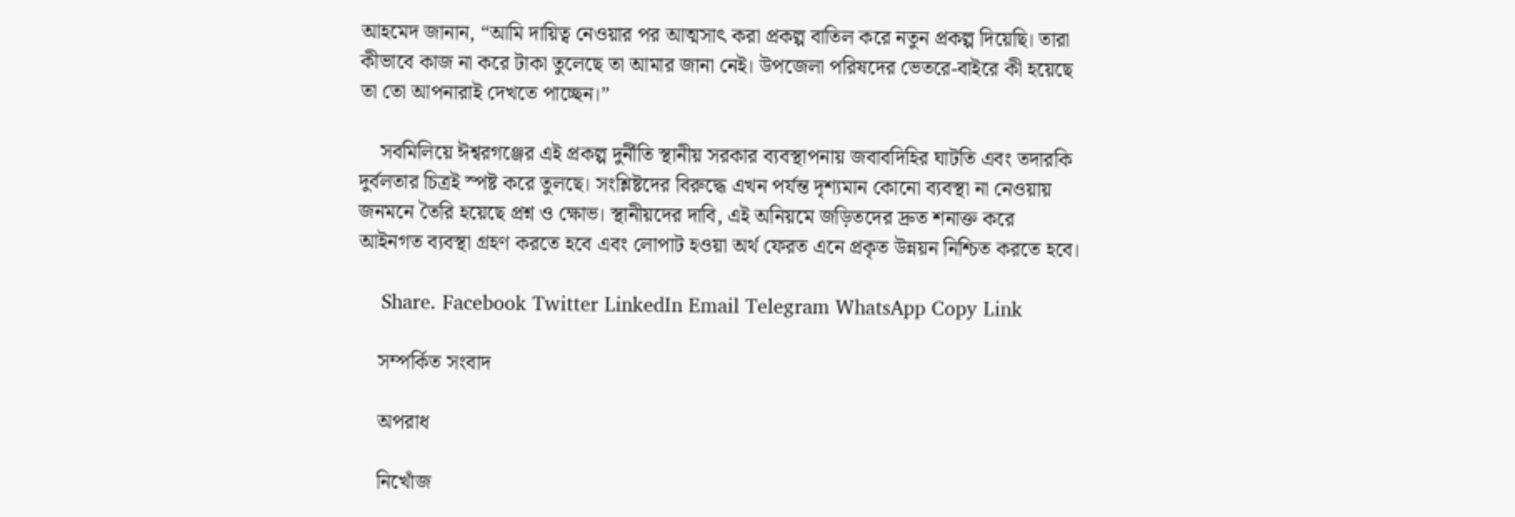আহমেদ জানান, “আমি দায়িত্ব নেওয়ার পর আত্মসাৎ করা প্রকল্প বাতিল করে নতুন প্রকল্প দিয়েছি। তারা কীভাবে কাজ না করে টাকা তুলেছে তা আমার জানা নেই। উপজেলা পরিষদের ভেতরে-বাইরে কী হয়েছে তা তো আপনারাই দেখতে পাচ্ছেন।”

    সবমিলিয়ে ঈশ্বরগঞ্জের এই প্রকল্প দুর্নীতি স্থানীয় সরকার ব্যবস্থাপনায় জবাবদিহির ঘাটতি এবং তদারকি দুর্বলতার চিত্রই স্পষ্ট করে তুলছে। সংশ্লিষ্টদের বিরুদ্ধে এখন পর্যন্ত দৃশ্যমান কোনো ব্যবস্থা না নেওয়ায় জনমনে তৈরি হয়েছে প্রশ্ন ও ক্ষোভ। স্থানীয়দের দাবি, এই অনিয়মে জড়িতদের দ্রুত শনাক্ত করে আইনগত ব্যবস্থা গ্রহণ করতে হবে এবং লোপাট হওয়া অর্থ ফেরত এনে প্রকৃত উন্নয়ন নিশ্চিত করতে হবে।

    Share. Facebook Twitter LinkedIn Email Telegram WhatsApp Copy Link

    সম্পর্কিত সংবাদ

    অপরাধ

    নিখোঁজ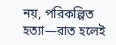নয়, পরিকল্পিত হত্যা—রাত হলেই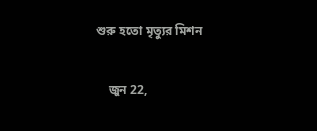শুরু হতো মৃত্যুর মিশন

    জুন 22,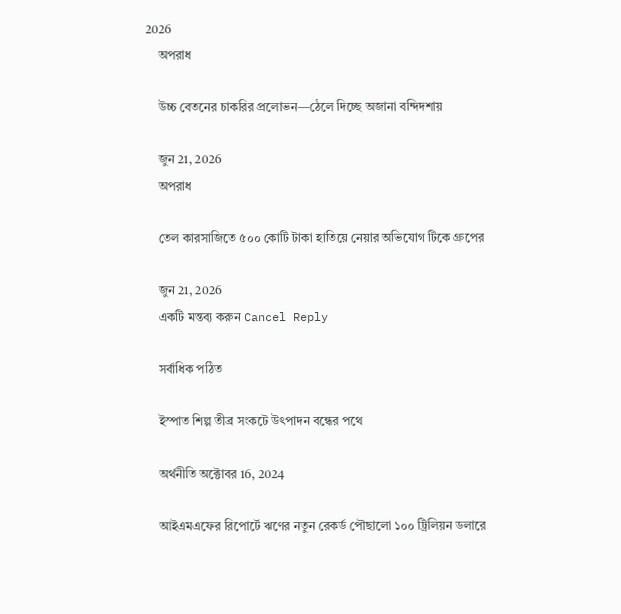2026
    অপরাধ

    উচ্চ বেতনের চাকরির প্রলোভন—ঠেলে দিচ্ছে অজানা বন্দিদশায়

    জুন 21, 2026
    অপরাধ

    তেল কারসাজিতে ৫০০ কোটি টাকা হাতিয়ে নেয়ার অভিযোগ টিকে গ্রুপের

    জুন 21, 2026
    একটি মন্তব্য করুন Cancel Reply

    সর্বাধিক পঠিত

    ইস্পাত শিল্প তীব্র সংকটে উৎপাদন বন্ধের পথে

    অর্থনীতি অক্টোবর 16, 2024

    আইএমএফের রিপোর্টে ঋণের নতুন রেকর্ড পৌছালো ১০০ ট্রিলিয়ন ডলারে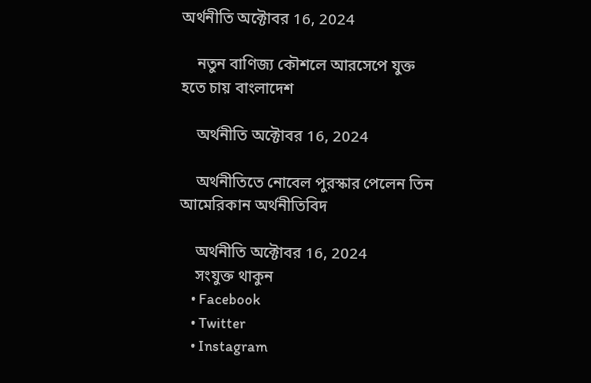অর্থনীতি অক্টোবর 16, 2024

    নতুন বাণিজ্য কৌশলে আরসেপে যুক্ত হতে চায় বাংলাদেশ

    অর্থনীতি অক্টোবর 16, 2024

    অর্থনীতিতে নোবেল পুরস্কার পেলেন তিন আমেরিকান অর্থনীতিবিদ

    অর্থনীতি অক্টোবর 16, 2024
    সংযুক্ত থাকুন
    • Facebook
    • Twitter
    • Instagram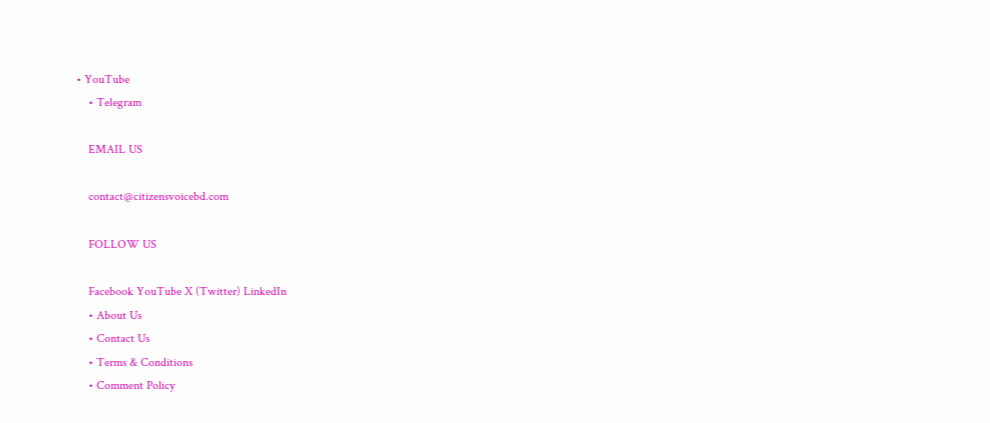• YouTube
    • Telegram

    EMAIL US

    contact@citizensvoicebd.com

    FOLLOW US

    Facebook YouTube X (Twitter) LinkedIn
    • About Us
    • Contact Us
    • Terms & Conditions
    • Comment Policy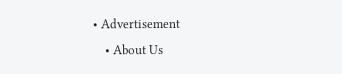• Advertisement
    • About Us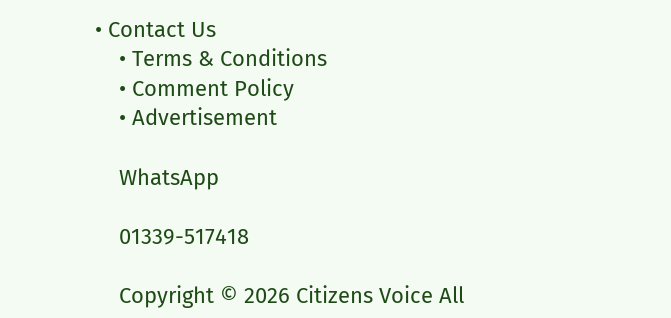• Contact Us
    • Terms & Conditions
    • Comment Policy
    • Advertisement

    WhatsApp

    01339-517418

    Copyright © 2026 Citizens Voice All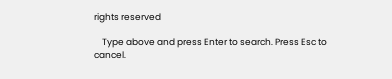rights reserved

    Type above and press Enter to search. Press Esc to cancel.